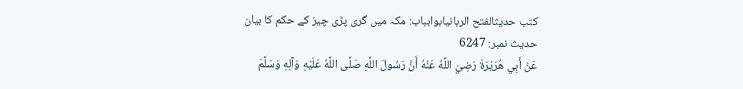کتب حدیثالفتح الربانیابوابباب: مکہ میں گری پڑی چیز کے حکم کا بیان
حدیث نمبر: 6247
عَنْ أَبِي هُرَيْرَةَ رَضِيَ اللَّهُ عَنْهُ أَنَّ رَسُولَ اللَّهِ صَلَّى اللَّهُ عَلَيْهِ وَآلِهِ وَسَلَّمَ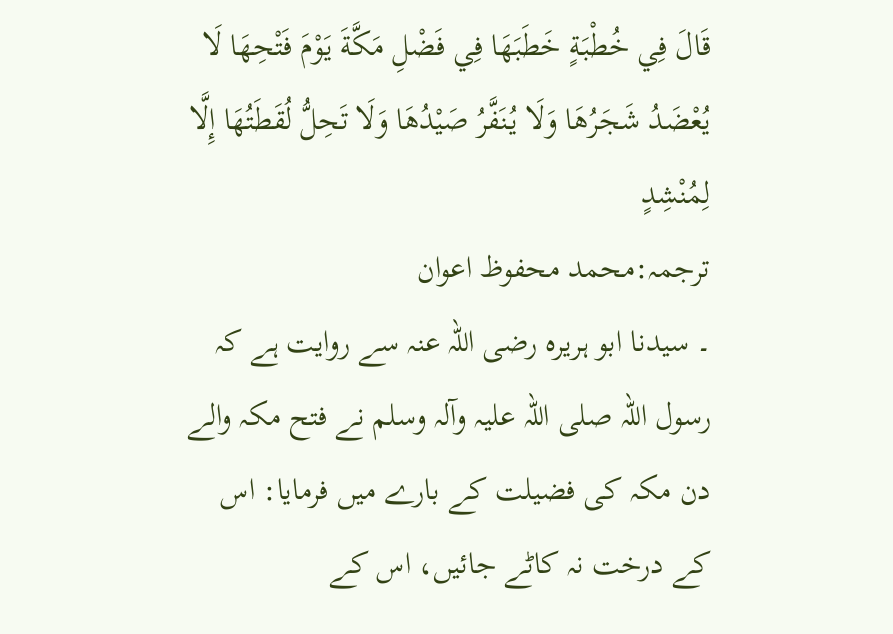قَالَ فِي خُطْبَةٍ خَطَبَهَا فِي فَضْلِ مَكَّةَ يَوْمَ فَتْحِهَا لَا يُعْضَدُ شَجَرُهَا وَلَا يُنَفَّرُ صَيْدُهَا وَلَا تَحِلُّ لُقَطَتُهَا إِلَّا لِمُنْشِدٍ
ترجمہ:محمد محفوظ اعوان
۔ سیدنا ابو ہریرہ رضی اللہ عنہ سے روایت ہے کہ رسول اللہ صلی اللہ علیہ وآلہ وسلم نے فتح مکہ والے دن مکہ کی فضیلت کے بارے میں فرمایا: اس کے درخت نہ کاٹے جائیں، اس کے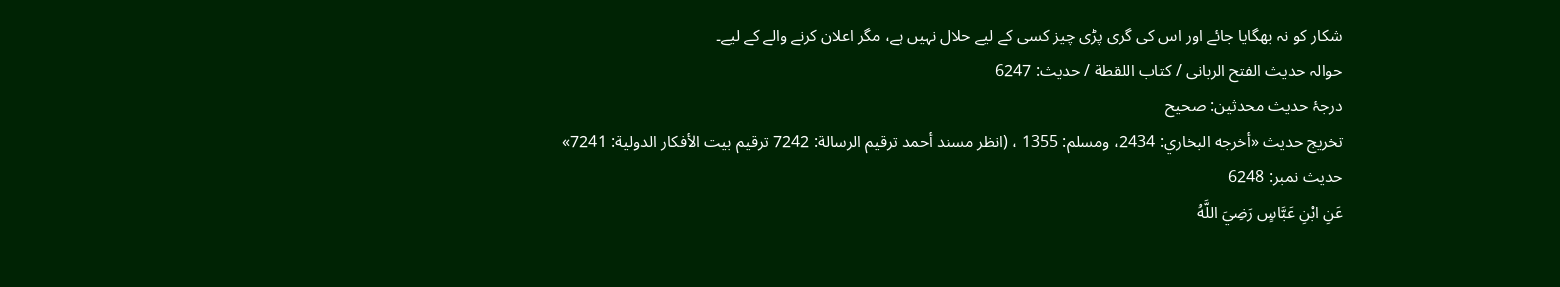شکار کو نہ بھگایا جائے اور اس کی گری پڑی چیز کسی کے لیے حلال نہیں ہے، مگر اعلان کرنے والے کے لیے۔
حوالہ حدیث الفتح الربانی / كتاب اللقطة / حدیث: 6247
درجۂ حدیث محدثین: صحیح
تخریج حدیث «أخرجه البخاري: 2434، ومسلم: 1355 ، (انظر مسند أحمد ترقيم الرسالة: 7242 ترقیم بيت الأفكار الدولية: 7241»
حدیث نمبر: 6248
عَنِ ابْنِ عَبَّاسٍ رَضِيَ اللَّهُ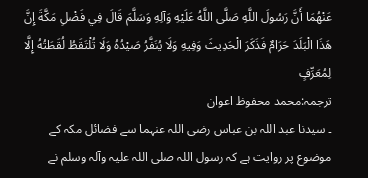عَنْهُمَا أَنَّ رَسُولَ اللَّهِ صَلَّى اللَّهُ عَلَيْهِ وَآلِهِ وَسَلَّمَ قَالَ فِي فَضْلِ مَكَّةَ إِنَّ هَذَا الْبَلَدَ حَرَامٌ فَذَكَرَ الْحَدِيثَ وَفِيهِ وَلَا يُنَفَّرُ صَيْدُهُ وَلَا تُلْتَقَطُ لُقَطَتُهُ إِلَّا لِمُعَرِّفٍ
ترجمہ:محمد محفوظ اعوان
۔ سیدنا عبد اللہ بن عباس رضی اللہ عنہما سے فضائل مکہ کے موضوع پر روایت ہے کہ رسول اللہ صلی اللہ علیہ وآلہ وسلم نے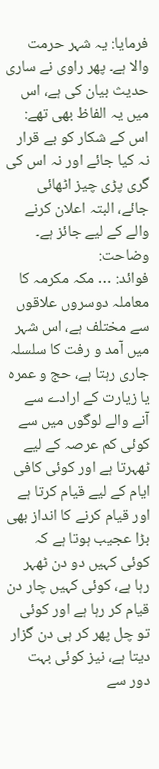فرمایا: یہ شہر حرمت والا ہے۔ پھر راوی نے ساری حدیث بیان کی ہے، اس میں یہ الفاظ بھی تھے: اس کے شکار کو بے قرار نہ کیا جائے اور نہ اس کی گری پڑی چیز اٹھائی جائے، البتہ اعلان کرنے والے کے لیے جائز ہے۔
وضاحت:
فوائد: … مکہ مکرمہ کا معاملہ دوسروں علاقوں سے مختلف ہے، اس شہر میں آمد و رفت کا سلسلہ جاری رہتا ہے، حج و عمرہ یا زیارت کے ارادے سے آنے والے لوگوں میں سے کوئی کم عرصہ کے لیے ٹھہرتا ہے اور کوئی کافی ایام کے لیے قیام کرتا ہے اور قیام کرنے کا انداز بھی بڑا عجیب ہوتا ہے کہ کوئی کہیں دو دن ٹھہر رہا ہے، کوئی کہیں چار دن قیام کر رہا ہے اور کوئی تو چل پھر کر ہی دن گزار دیتا ہے، نیز کوئی بہت دور سے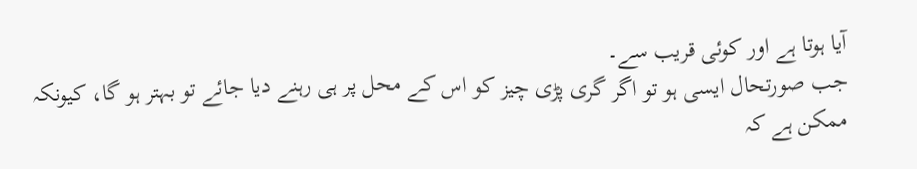آیا ہوتا ہے اور کوئی قریب سے۔
جب صورتحال ایسی ہو تو اگر گری پڑی چیز کو اس کے محل پر ہی رہنے دیا جائے تو بہتر ہو گا، کیونکہ ممکن ہے کہ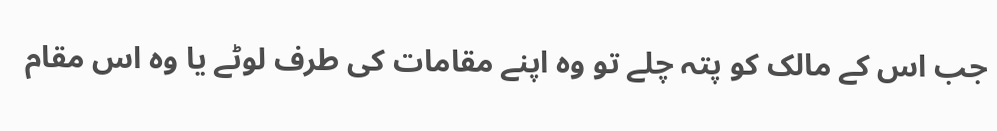جب اس کے مالک کو پتہ چلے تو وہ اپنے مقامات کی طرف لوٹے یا وہ اس مقام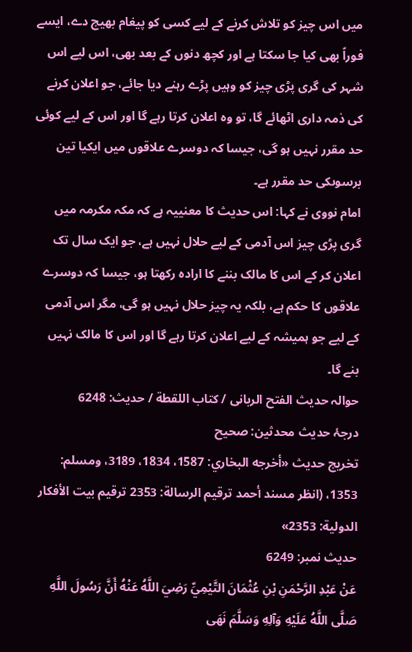میں اس چیز کو تلاش کرنے کے لیے کسی کو پیغام بھیج دے، ایسے فوراً بھی کیا جا سکتا ہے اور کچھ دنوں کے بعد بھی، اس لیے اس شہر کی گری پڑی چیز کو وہیں پڑے رہنے دیا جائے، جو اعلان کرنے کی ذمہ داری اٹھائے گا، تو وہ اعلان کرتا رہے گا اور اس کے لیے کوئی حد مقرر نہیں ہو گی، جیسا کہ دوسرے علاقوں میں ایکیا تین برسوںکی حد مقرر ہے۔
امام نووی نے کہا: اس حدیث کا معنییہ ہے کہ مکہ مکرمہ میں گری پڑی چیز اس آدمی کے لیے حلال نہیں ہے، جو ایک سال تک اعلان کر کے اس کا مالک بننے کا ارادہ رکھتا ہو، جیسا کہ دوسرے علاقوں کا حکم ہے، بلکہ یہ چیز حلال نہیں ہو گی، مگر اس آدمی کے لیے جو ہمیشہ کے لیے اعلان کرتا رہے گا اور اس کا مالک نہیں بنے گا۔
حوالہ حدیث الفتح الربانی / كتاب اللقطة / حدیث: 6248
درجۂ حدیث محدثین: صحیح
تخریج حدیث «أخرجه البخاري: 1587، 1834، 3189، ومسلم: 1353، (انظر مسند أحمد ترقيم الرسالة: 2353 ترقیم بيت الأفكار الدولية: 2353»
حدیث نمبر: 6249
عَنْ عَبْدِ الرَّحْمَنِ بْنِ عُثْمَانَ التَّيْمِيِّ رَضِيَ اللَّهُ عَنْهُ أَنَّ رَسُولَ اللَّهِ صَلَّى اللَّهُ عَلَيْهِ وَآلِهِ وَسَلَّمَ نَهَى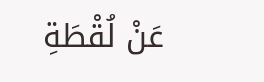عَنْ لُقْطَةِ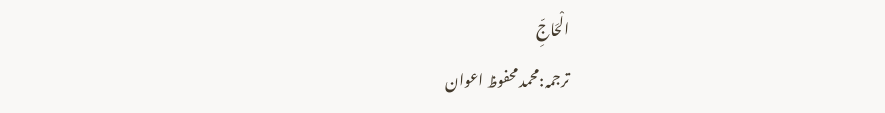الْحَاجِّ
ترجمہ:محمد محفوظ اعوان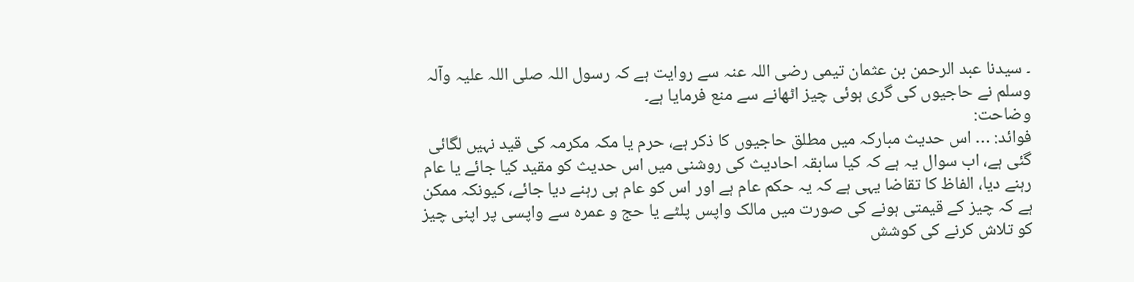۔ سیدنا عبد الرحمن بن عثمان تیمی رضی اللہ عنہ سے روایت ہے کہ رسول اللہ صلی اللہ علیہ وآلہ وسلم نے حاجیوں کی گری ہوئی چیز اٹھانے سے منع فرمایا ہے۔
وضاحت:
فوائد: … اس حدیث مبارکہ میں مطلق حاجیوں کا ذکر ہے، حرم یا مکہ مکرمہ کی قید نہیں لگائی گئی ہے، اب سوال یہ ہے کہ کیا سابقہ احادیث کی روشنی میں اس حدیث کو مقید کیا جائے یا عام رہنے دیا، الفاظ کا تقاضا یہی ہے کہ یہ حکم عام ہے اور اس کو عام ہی رہنے دیا جائے، کیونکہ ممکن ہے کہ چیز کے قیمتی ہونے کی صورت میں مالک واپس پلٹے یا حج و عمرہ سے واپسی پر اپنی چیز کو تلاش کرنے کی کوشش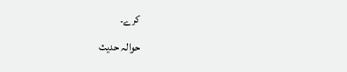کرے۔
حوالہ حدیث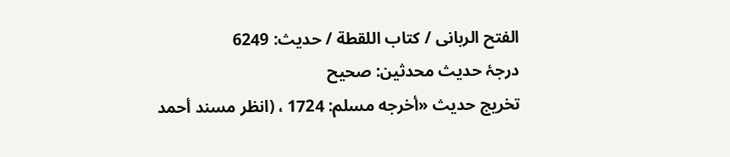الفتح الربانی / كتاب اللقطة / حدیث: 6249
درجۂ حدیث محدثین: صحیح
تخریج حدیث «أخرجه مسلم: 1724 ، (انظر مسند أحمد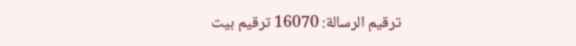ترقيم الرسالة: 16070 ترقیم بيت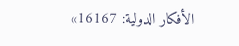الأفكار الدولية: 16167»